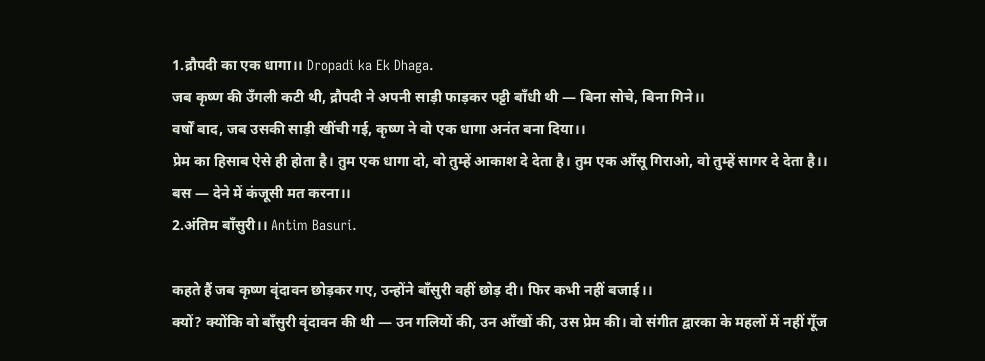1.द्रौपदी का एक धागा।। Dropadi ka Ek Dhaga.
जब कृष्ण की उँगली कटी थी, द्रौपदी ने अपनी साड़ी फाड़कर पट्टी बाँधी थी — बिना सोचे, बिना गिने।।
वर्षों बाद, जब उसकी साड़ी खींची गई, कृष्ण ने वो एक धागा अनंत बना दिया।।
प्रेम का हिसाब ऐसे ही होता है। तुम एक धागा दो, वो तुम्हें आकाश दे देता है। तुम एक आँसू गिराओ, वो तुम्हें सागर दे देता है।।
बस — देने में कंजूसी मत करना।।
2.अंतिम बाँसुरी।। Antim Basuri.

कहते हैं जब कृष्ण वृंदावन छोड़कर गए, उन्होंने बाँसुरी वहीं छोड़ दी। फिर कभी नहीं बजाई।।
क्यों? क्योंकि वो बाँसुरी वृंदावन की थी — उन गलियों की, उन आँखों की, उस प्रेम की। वो संगीत द्वारका के महलों में नहीं गूँज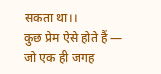सकता था।।
कुछ प्रेम ऐसे होते हैं — जो एक ही जगह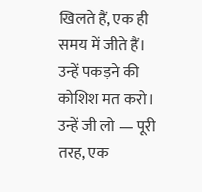खिलते हैं, एक ही समय में जीते हैं। उन्हें पकड़ने की कोशिश मत करो। उन्हें जी लो — पूरी तरह, एक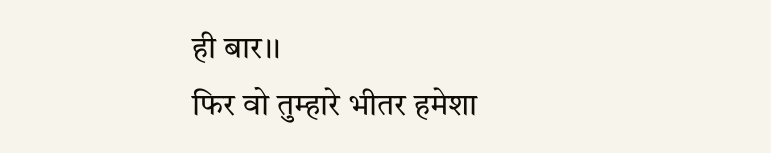ही बार।।
फिर वो तुम्हारे भीतर हमेशा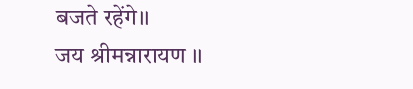बजते रहेंगे।।
जय श्रीमन्नारायण ।।